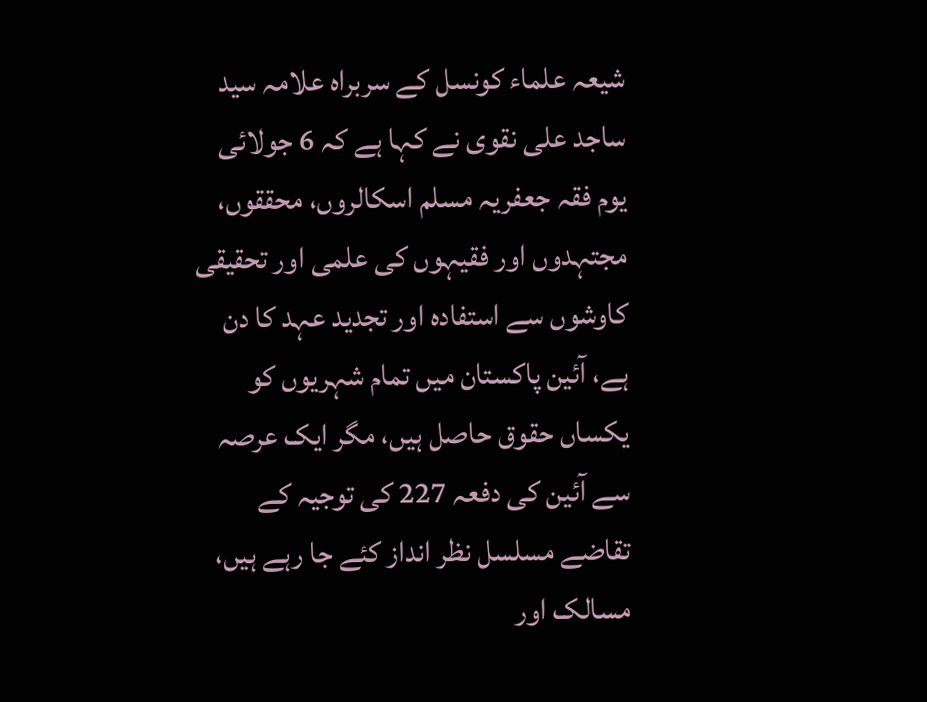شیعہ علماء کونسل کے سربراہ علامہ سید ساجد علی نقوی نے کہا ہے کہ 6 جولائی یوم فقہ جعفریہ مسلم اسکالروں، محققوں، مجتہدوں اور فقیہوں کی علمی اور تحقیقی کاوشوں سے استفادہ اور تجدید عہد کا دن ہے، آئین پاکستان میں تمام شہریوں کو یکساں حقوق حاصل ہیں، مگر ایک عرصہ سے آئین کی دفعہ 227 کی توجیہ کے تقاضے مسلسل نظر انداز کئے جا رہے ہیں، مسالک اور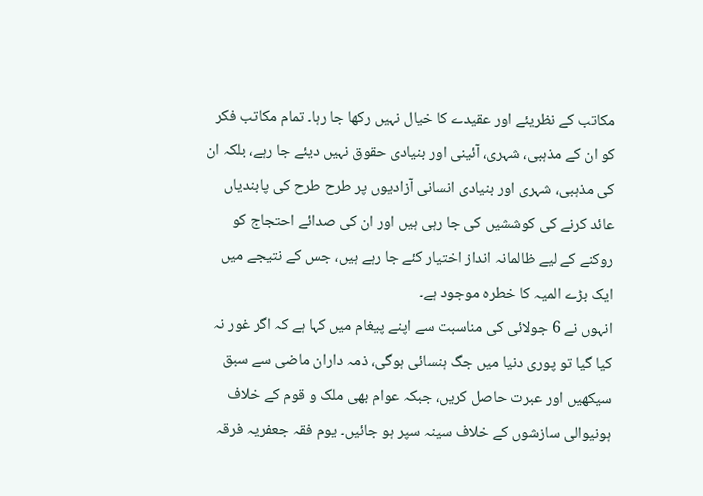مکاتب کے نظریئے اور عقیدے کا خیال نہیں رکھا جا رہا۔ تمام مکاتب فکر کو ان کے مذہبی، شہری، آئینی اور بنیادی حقوق نہیں دیئے جا رہے، بلکہ ان کی مذہبی، شہری اور بنیادی انسانی آزادیوں پر طرح طرح کی پابندیاں عائد کرنے کی کوششیں کی جا رہی ہیں اور ان کی صدائے احتجاج کو روکنے کے لیے ظالمانہ انداز اختیار کئے جا رہے ہیں، جس کے نتیجے میں ایک بڑے المیہ کا خطرہ موجود ہے۔
انہوں نے 6 جولائی کی مناسبت سے اپنے پیغام میں کہا ہے کہ اگر غور نہ کیا گیا تو پوری دنیا میں جگ ہنسائی ہوگی، ذمہ داران ماضی سے سبق سیکھیں اور عبرت حاصل کریں، جبکہ عوام بھی ملک و قوم کے خلاف ہونیوالی سازشوں کے خلاف سینہ سپر ہو جائیں۔ یوم فقہ جعفریہ فرقہ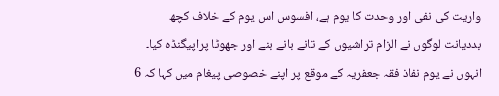واریت کی نفی اور وحدت کا یوم ہے، افسوس اس یوم کے خلاف کچھ بددیانت لوگوں نے الزام تراشیوں کے تانے بانے بنے اور جھوٹا پراپیگنڈہ کیا۔ انہوں نے یوم نفاذ فقہ جعفریہ کے موقع پر اپنے خصوصی پیغام میں کہا کہ 6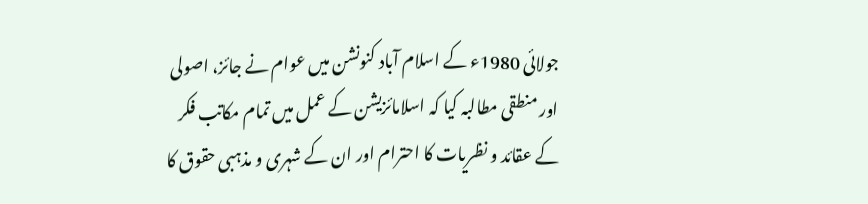جولائی 1980ء کے اسلام آباد کنونشن میں عوام نے جائز، اصولی اور منطقی مطالبہ کیا کہ اسلامائزیشن کے عمل میں تمام مکاتب فکر کے عقائد و نظریات کا احترام اور ان کے شہری و مذہبی حقوق کا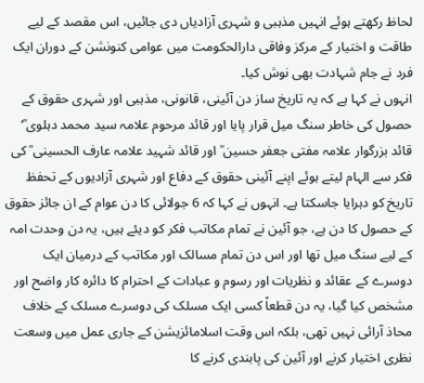لحاظ رکھتے ہوئے انہیں مذہبی و شہری آزادیاں دی جائیں، اس مقصد کے لیے طاقت و اختیار کے مرکز وفاقی دارالحکومت میں عوامی کنونشن کے دوران ایک فرد نے جام شہادت بھی نوش کیا۔
انہوں نے کہا ہے کہ یہ تاریخ ساز دن آئینی، قانونی، مذہبی اور شہری حقوق کے حصول کی خاطر سنگ میل قرار پایا اور قائد مرحوم علامہ سید محمد دہلوی ؒ‘ قائد بزرگوار علامہ مفتی جعفر حسین ؒ اور قائد شہید علامہ عارف الحسینی ؒ کی فکر سے الہام لیتے ہوئے اپنے آئینی حقوق کے دفاع اور شہری آزادیوں کے تحفظ تاریخ کو دہرایا جاسکتا ہے۔ انہوں نے کہا کہ 6 جولائی کا دن عوام کے ان جائز حقوق کے حصول کا دن ہے، جو آئین نے تمام مکاتب فکر کو دیئے ہیں، یہ دن وحدت امہ کے لیے سنگ میل تھا اور اس دن تمام مسالک اور مکاتب کے درمیان ایک دوسرے کے عقائد و نظریات اور رسوم و عبادات کے احترام کا دائرہ کار واضح اور مشخص کیا گیا، یہ دن قطعاً کسی ایک مسلک کی دوسرے مسلک کے خلاف محاذ آرائی نہیں تھی، بلکہ اس وقت اسلامائزیشن کے جاری عمل میں وسعت نظری اختیار کرنے اور آئین کی پابندی کرنے کا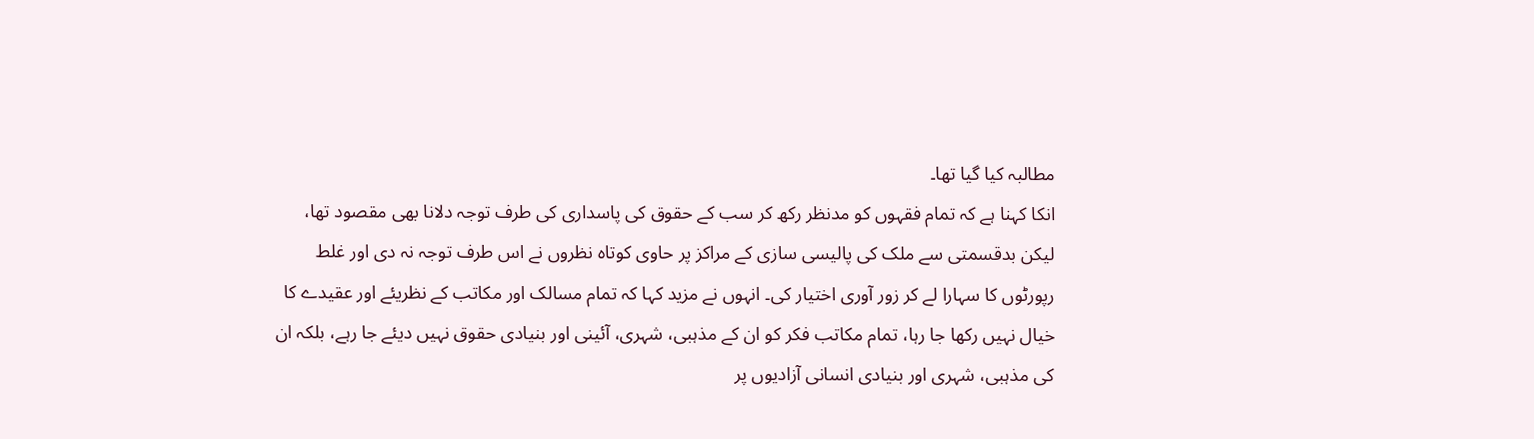مطالبہ کیا گیا تھا۔
انکا کہنا ہے کہ تمام فقہوں کو مدنظر رکھ کر سب کے حقوق کی پاسداری کی طرف توجہ دلانا بھی مقصود تھا، لیکن بدقسمتی سے ملک کی پالیسی سازی کے مراکز پر حاوی کوتاہ نظروں نے اس طرف توجہ نہ دی اور غلط رپورٹوں کا سہارا لے کر زور آوری اختیار کی۔ انہوں نے مزید کہا کہ تمام مسالک اور مکاتب کے نظریئے اور عقیدے کا خیال نہیں رکھا جا رہا، تمام مکاتب فکر کو ان کے مذہبی، شہری، آئینی اور بنیادی حقوق نہیں دیئے جا رہے، بلکہ ان کی مذہبی، شہری اور بنیادی انسانی آزادیوں پر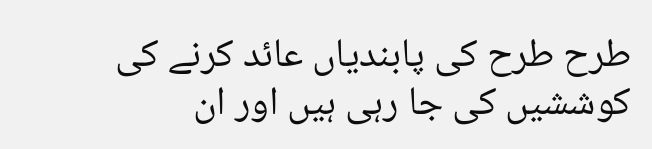طرح طرح کی پابندیاں عائد کرنے کی کوششیں کی جا رہی ہیں اور ان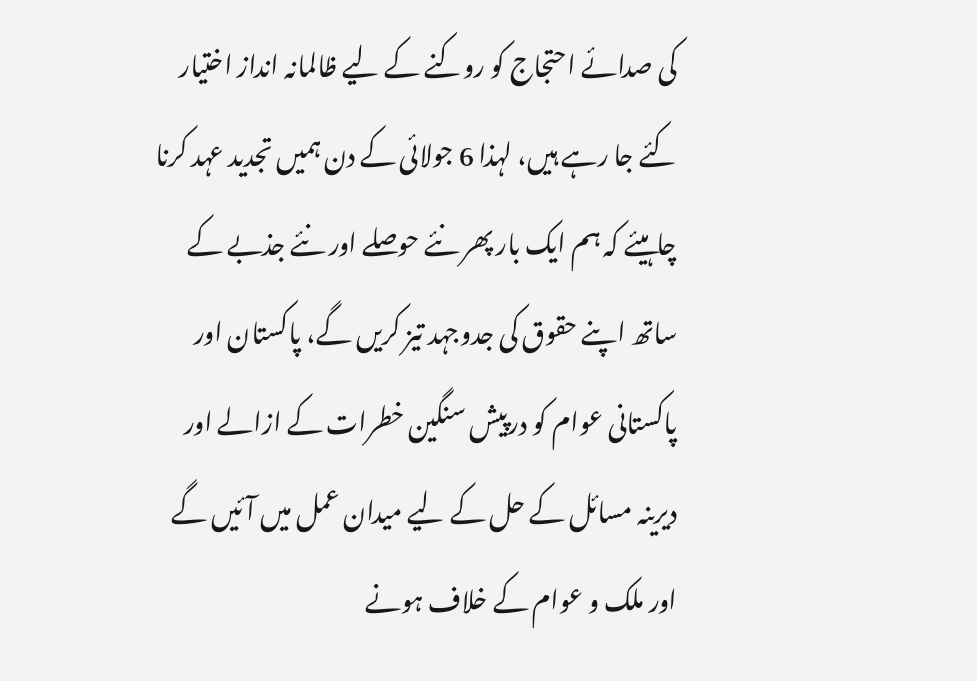کی صدائے احتجاج کو روکنے کے لیے ظالمانہ انداز اختیار کئے جا رہے ہیں، لہذا 6 جولائی کے دن ہمیں تجدید عہد کرنا چاہیئے کہ ہم ایک بار پھر نئے حوصلے اور نئے جذبے کے ساتھ اپنے حقوق کی جدوجہد تیز کریں گے، پاکستان اور پاکستانی عوام کو درپیش سنگین خطرات کے ازالے اور دیرینہ مسائل کے حل کے لیے میدان عمل میں آئیں گے اور ملک و عوام کے خلاف ہونے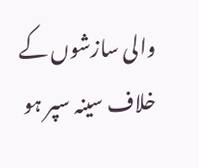والی سازشوں کے خلاف سینہ سپر ہو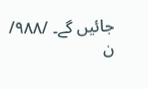جائیں گے۔ /۹۸۸/ ن